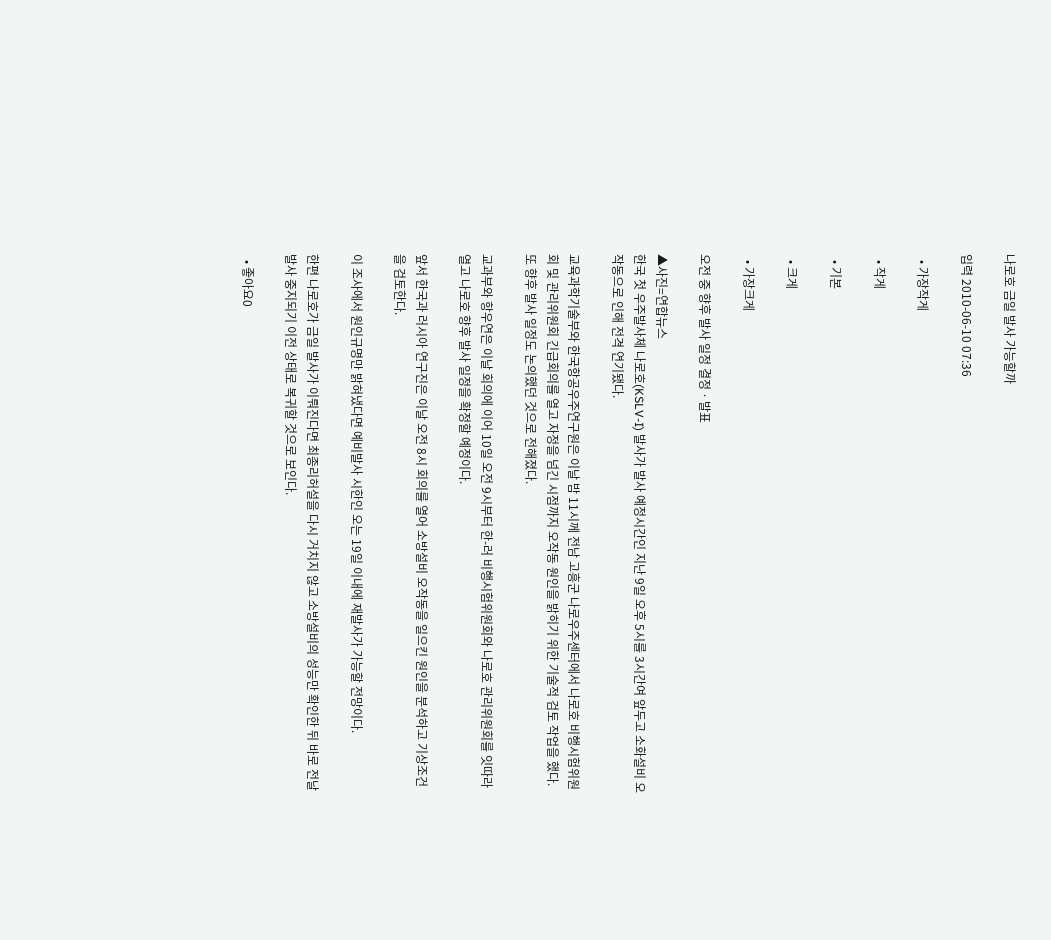나로호 금일 발사 가능할까

입력 2010-06-10 07:36

  • 가장작게

  • 작게

  • 기본

  • 크게

  • 가장크게

오전 중 향후 발사 일정 결정ㆍ발표

▲사진=연합뉴스
한국 첫 우주발사체 나로호(KSLV-I) 발사가 발사 예정시간인 지난 9일 오후 5시를 3시간여 앞두고 소화설비 오작동으로 인해 전격 연기됐다.

교육과학기술부와 한국항공우주연구원은 이날 밤 11시께 전남 고흥군 나로우주센터에서 나로호 비행시험위원회 및 관리위원회 긴급회의를 열고 자정을 넘긴 시점까지 오작동 원인을 밝히기 위한 기술적 검토 작업을 했다. 또 향후 발사 일정도 논의했던 것으로 전해졌다.

교과부와 항우연은 이날 회의에 이어 10일 오전 9시부터 한-러 비행시험위원회와 나로호 관리위원회를 잇따라 열고 나로호 향후 발사 일정을 확정할 예정이다.

앞서 한국과 러시아 연구진은 이날 오전 8시 회의를 열어 소방설비 오작동을 일으킨 원인을 분석하고 기상조건을 검토한다.

이 조사에서 원인규명만 밝혀냈다면 예비발사 시한인 오는 19일 이내에 재발사가 가능할 전망이다.

한편 나로호가 금일 발사가 이뤄진다면 최종리허설을 다시 거치지 않고 소방설비의 성능만 확인한 뒤 바로 전날 발사 중지되기 이전 상태로 복귀할 것으로 보인다.

  • 좋아요0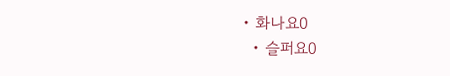• 화나요0
  • 슬퍼요0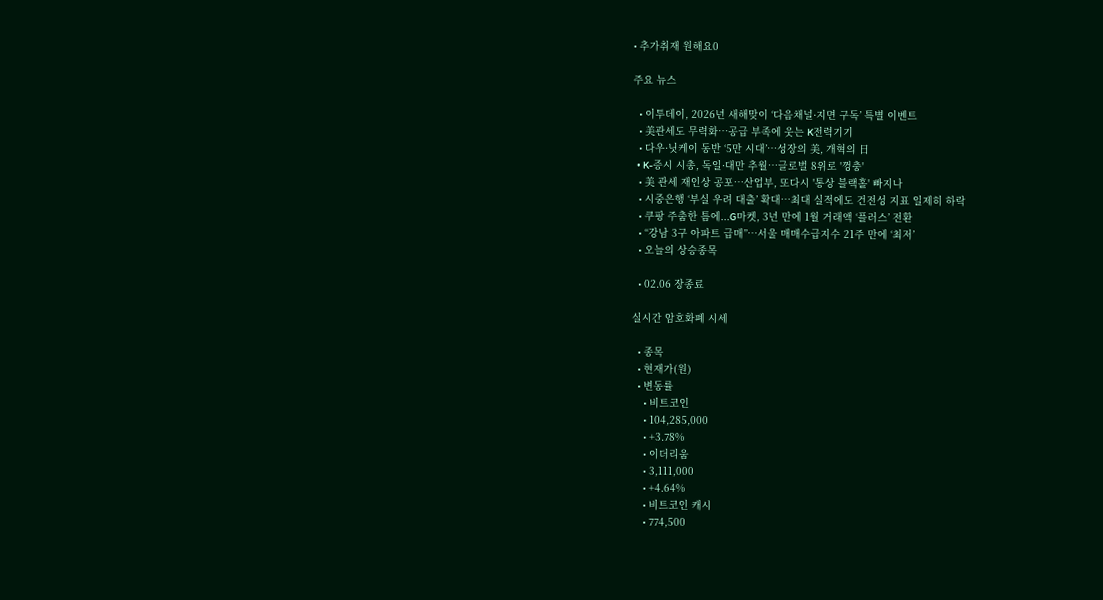• 추가취재 원해요0

주요 뉴스

  • 이투데이, 2026년 새해맞이 ‘다음채널·지면 구독’ 특별 이벤트
  • 美관세도 무력화…공급 부족에 웃는 K전력기기
  • 다우·닛케이 동반 ‘5만 시대’⋯성장의 美, 개혁의 日
  • K-증시 시총, 독일·대만 추월…글로벌 8위로 '껑충'
  • 美 관세 재인상 공포⋯산업부, 또다시 '통상 블랙홀' 빠지나
  • 시중은행 ‘부실 우려 대출’ 확대…최대 실적에도 건전성 지표 일제히 하락
  • 쿠팡 주춤한 틈에...G마켓, 3년 만에 1월 거래액 ‘플러스’ 전환
  • “강남 3구 아파트 급매”…서울 매매수급지수 21주 만에 ‘최저’
  • 오늘의 상승종목

  • 02.06 장종료

실시간 암호화폐 시세

  • 종목
  • 현재가(원)
  • 변동률
    • 비트코인
    • 104,285,000
    • +3.78%
    • 이더리움
    • 3,111,000
    • +4.64%
    • 비트코인 캐시
    • 774,500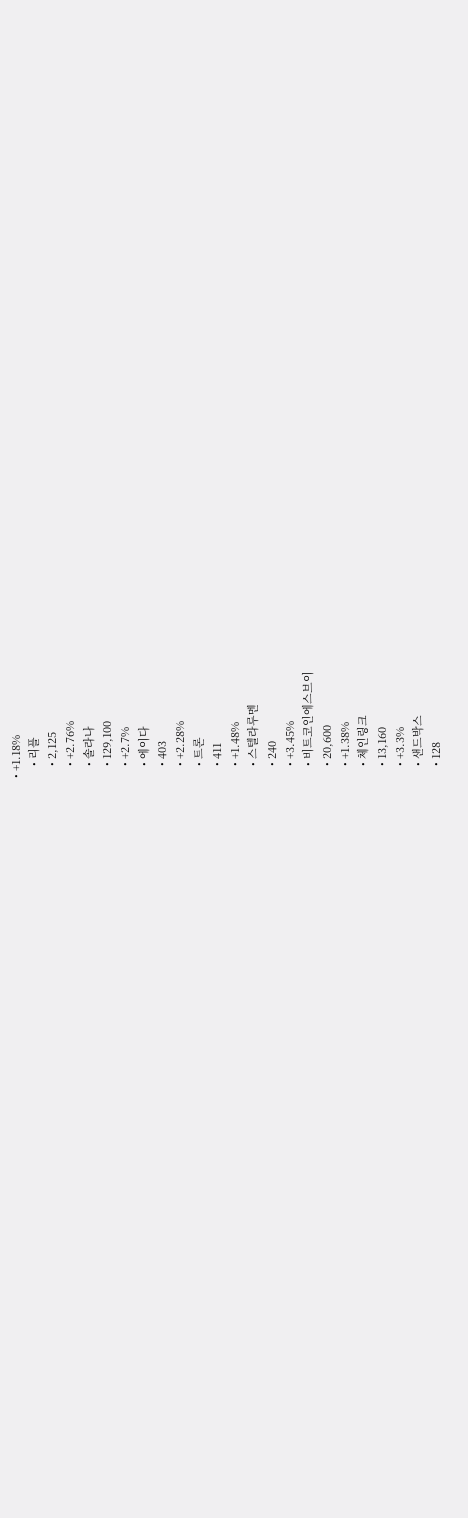• +1.18%
    • 리플
    • 2,125
    • +2.76%
    • 솔라나
    • 129,100
    • +2.7%
    • 에이다
    • 403
    • +2.28%
    • 트론
    • 411
    • +1.48%
    • 스텔라루멘
    • 240
    • +3.45%
    • 비트코인에스브이
    • 20,600
    • +1.38%
    • 체인링크
    • 13,160
    • +3.3%
    • 샌드박스
    • 128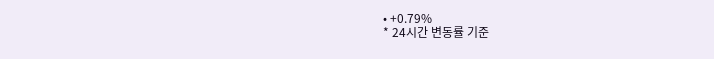• +0.79%
* 24시간 변동률 기준